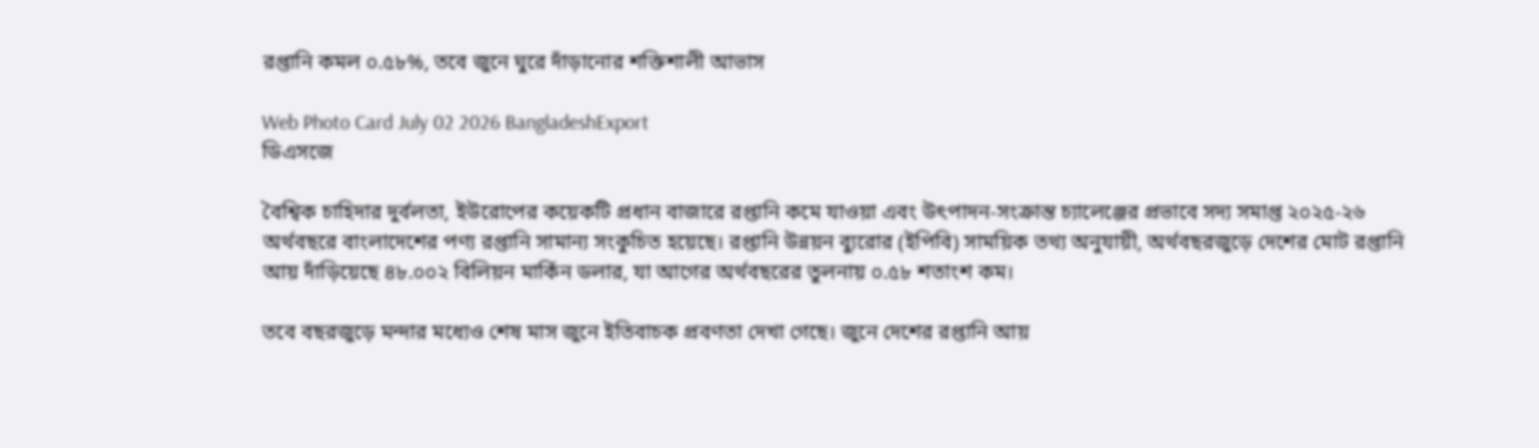রপ্তানি কমল ০.৫৮%, তবে জুনে ঘুরে দাঁড়ানোর শক্তিশালী আভাস

Web Photo Card July 02 2026 BangladeshExport
ডিএসজে

বৈশ্বিক চাহিদার দুর্বলতা, ইউরোপের কয়েকটি প্রধান বাজারে রপ্তানি কমে যাওয়া এবং উৎপাদন-সংক্রান্ত চ্যালেঞ্জের প্রভাবে সদ্য সমাপ্ত ২০২৫-২৬ অর্থবছরে বাংলাদেশের পণ্য রপ্তানি সামান্য সংকুচিত হয়েছে। রপ্তানি উন্নয়ন ব্যুরোর (ইপিবি) সাময়িক তথ্য অনুযায়ী, অর্থবছরজুড়ে দেশের মোট রপ্তানি আয় দাঁড়িয়েছে ৪৮.০০২ বিলিয়ন মার্কিন ডলার, যা আগের অর্থবছরের তুলনায় ০.৫৮ শতাংশ কম।

তবে বছরজুড়ে মন্দার মধ্যেও শেষ মাস জুনে ইতিবাচক প্রবণতা দেখা গেছে। জুনে দেশের রপ্তানি আয়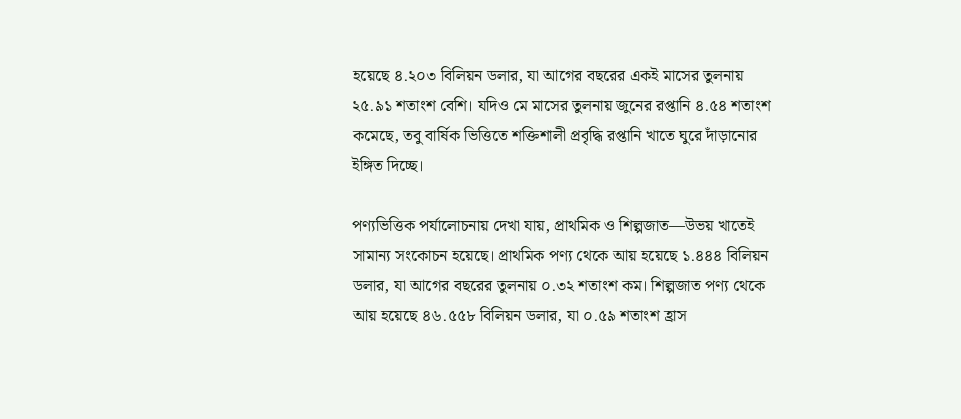হয়েছে ৪.২০৩ বিলিয়ন ডলার, যা আগের বছরের একই মাসের তুলনায় ২৫.৯১ শতাংশ বেশি। যদিও মে মাসের তুলনায় জুনের রপ্তানি ৪.৫৪ শতাংশ কমেছে, তবু বার্ষিক ভিত্তিতে শক্তিশালী প্রবৃদ্ধি রপ্তানি খাতে ঘুরে দাঁড়ানোর ইঙ্গিত দিচ্ছে।

পণ্যভিত্তিক পর্যালোচনায় দেখা যায়, প্রাথমিক ও শিল্পজাত—উভয় খাতেই সামান্য সংকোচন হয়েছে। প্রাথমিক পণ্য থেকে আয় হয়েছে ১.৪৪৪ বিলিয়ন ডলার, যা আগের বছরের তুলনায় ০.৩২ শতাংশ কম। শিল্পজাত পণ্য থেকে আয় হয়েছে ৪৬.৫৫৮ বিলিয়ন ডলার, যা ০.৫৯ শতাংশ হ্রাস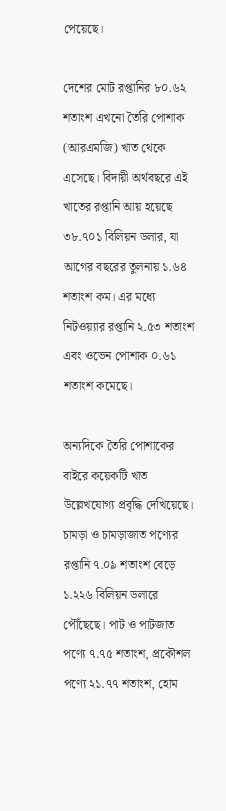পেয়েছে।

দেশের মোট রপ্তানির ৮০.৬২ শতাংশ এখনো তৈরি পোশাক (আরএমজি) খাত থেকে এসেছে। বিদায়ী অর্থবছরে এই খাতের রপ্তানি আয় হয়েছে ৩৮.৭০১ বিলিয়ন ডলার, যা আগের বছরের তুলনায় ১.৬৪ শতাংশ কম। এর মধ্যে নিটওয়্যার রপ্তানি ২.৫৩ শতাংশ এবং ওভেন পোশাক ০.৬১ শতাংশ কমেছে।

অন্যদিকে তৈরি পোশাকের বাইরে কয়েকটি খাত উল্লেখযোগ্য প্রবৃদ্ধি দেখিয়েছে। চামড়া ও চামড়াজাত পণ্যের রপ্তানি ৭.০৯ শতাংশ বেড়ে ১.২২৬ বিলিয়ন ডলারে পৌঁছেছে। পাট ও পাটজাত পণ্যে ৭.৭৫ শতাংশ, প্রকৌশল পণ্যে ২১.৭৭ শতাংশ, হোম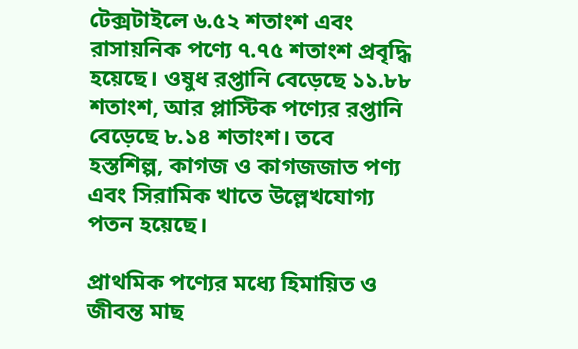টেক্সটাইলে ৬.৫২ শতাংশ এবং রাসায়নিক পণ্যে ৭.৭৫ শতাংশ প্রবৃদ্ধি হয়েছে। ওষুধ রপ্তানি বেড়েছে ১১.৮৮ শতাংশ, আর প্লাস্টিক পণ্যের রপ্তানি বেড়েছে ৮.১৪ শতাংশ। তবে হস্তশিল্প, কাগজ ও কাগজজাত পণ্য এবং সিরামিক খাতে উল্লেখযোগ্য পতন হয়েছে।

প্রাথমিক পণ্যের মধ্যে হিমায়িত ও জীবন্ত মাছ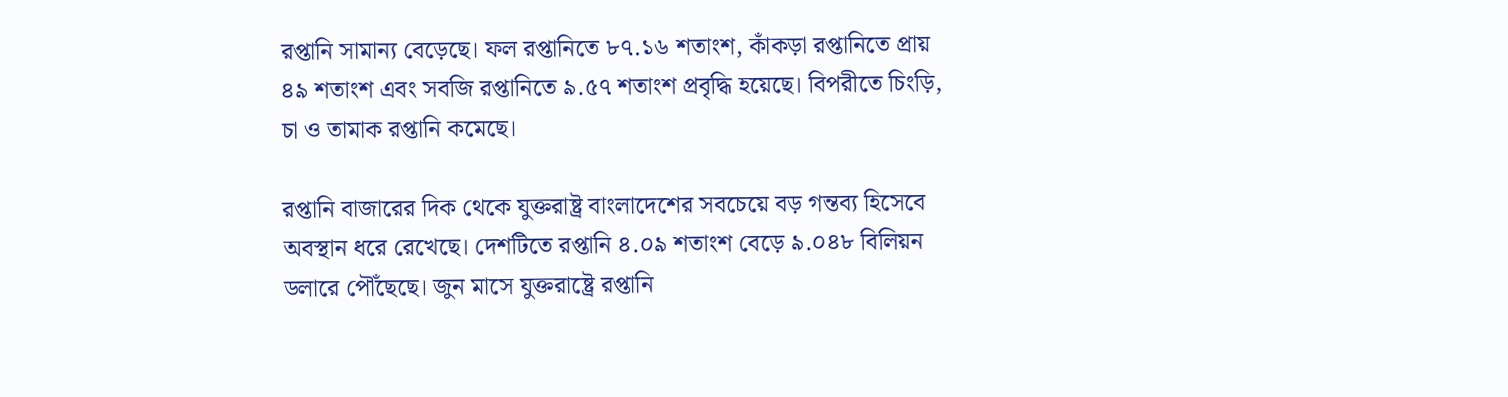রপ্তানি সামান্য বেড়েছে। ফল রপ্তানিতে ৮৭.১৬ শতাংশ, কাঁকড়া রপ্তানিতে প্রায় ৪৯ শতাংশ এবং সবজি রপ্তানিতে ৯.৫৭ শতাংশ প্রবৃদ্ধি হয়েছে। বিপরীতে চিংড়ি, চা ও তামাক রপ্তানি কমেছে।

রপ্তানি বাজারের দিক থেকে যুক্তরাষ্ট্র বাংলাদেশের সবচেয়ে বড় গন্তব্য হিসেবে অবস্থান ধরে রেখেছে। দেশটিতে রপ্তানি ৪.০৯ শতাংশ বেড়ে ৯.০৪৮ বিলিয়ন ডলারে পৌঁছেছে। জুন মাসে যুক্তরাষ্ট্রে রপ্তানি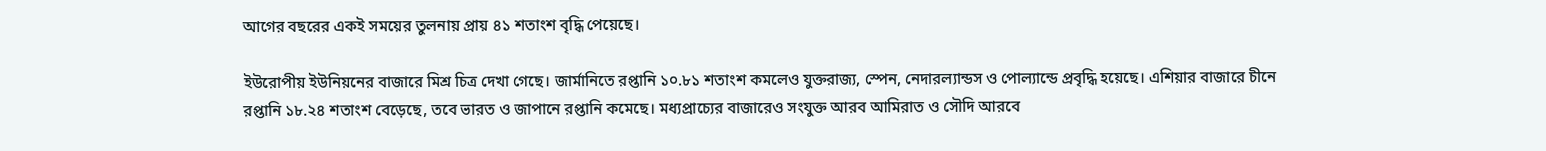আগের বছরের একই সময়ের তুলনায় প্রায় ৪১ শতাংশ বৃদ্ধি পেয়েছে।

ইউরোপীয় ইউনিয়নের বাজারে মিশ্র চিত্র দেখা গেছে। জার্মানিতে রপ্তানি ১০.৮১ শতাংশ কমলেও যুক্তরাজ্য, স্পেন, নেদারল্যান্ডস ও পোল্যান্ডে প্রবৃদ্ধি হয়েছে। এশিয়ার বাজারে চীনে রপ্তানি ১৮.২৪ শতাংশ বেড়েছে, তবে ভারত ও জাপানে রপ্তানি কমেছে। মধ্যপ্রাচ্যের বাজারেও সংযুক্ত আরব আমিরাত ও সৌদি আরবে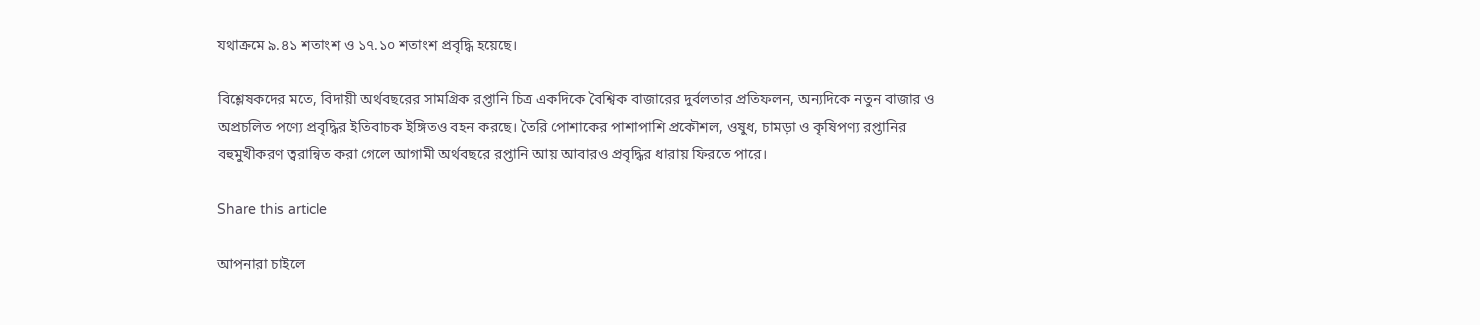যথাক্রমে ৯.৪১ শতাংশ ও ১৭.১০ শতাংশ প্রবৃদ্ধি হয়েছে।

বিশ্লেষকদের মতে, বিদায়ী অর্থবছরের সামগ্রিক রপ্তানি চিত্র একদিকে বৈশ্বিক বাজারের দুর্বলতার প্রতিফলন, অন্যদিকে নতুন বাজার ও অপ্রচলিত পণ্যে প্রবৃদ্ধির ইতিবাচক ইঙ্গিতও বহন করছে। তৈরি পোশাকের পাশাপাশি প্রকৌশল, ওষুধ, চামড়া ও কৃষিপণ্য রপ্তানির বহুমুখীকরণ ত্বরান্বিত করা গেলে আগামী অর্থবছরে রপ্তানি আয় আবারও প্রবৃদ্ধির ধারায় ফিরতে পারে।

Share this article

আপনারা চাইলে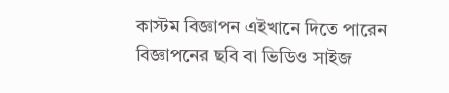কাস্টম বিজ্ঞাপন এইখানে দিতে পারেন
বিজ্ঞাপনের ছবি বা ভিডিও সাইজ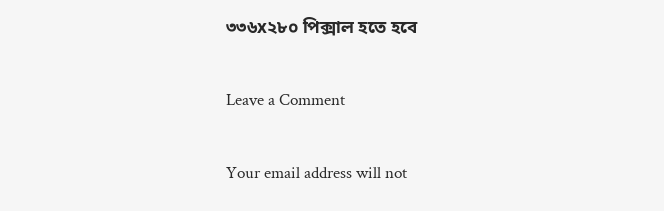৩৩৬x২৮০ পিক্সাল হতে হবে

Leave a Comment

Your email address will not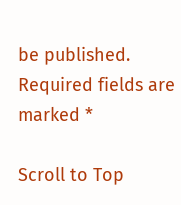be published. Required fields are marked *

Scroll to Top